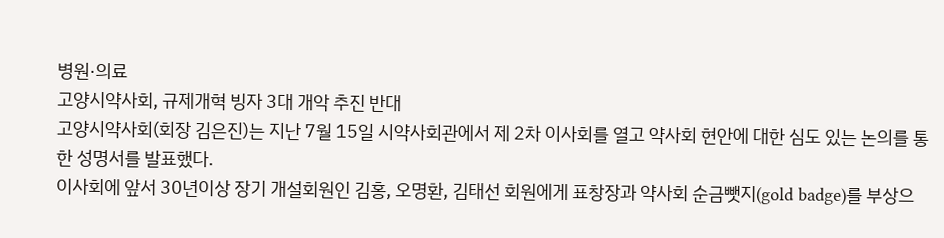병원·의료
고양시약사회, 규제개혁 빙자 3대 개악 추진 반대
고양시약사회(회장 김은진)는 지난 7월 15일 시약사회관에서 제 2차 이사회를 열고 약사회 현안에 대한 심도 있는 논의를 통한 성명서를 발표했다.
이사회에 앞서 30년이상 장기 개설회원인 김홍, 오명환, 김태선 회원에게 표창장과 약사회 순금뺏지(gold badge)를 부상으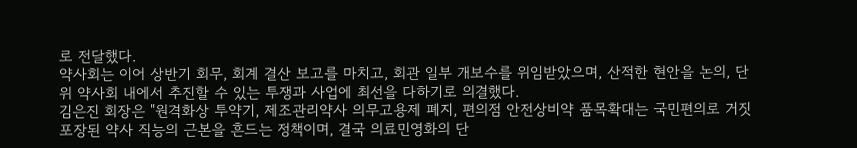로 전달했다.
약사회는 이어 상반기 회무, 회계 결산 보고를 마치고, 회관 일부 개보수를 위임받았으며, 산적한 현안을 논의, 단위 약사회 내에서 추진할 수 있는 투쟁과 사업에 최선을 다하기로 의결했다.
김은진 회장은 "원격화상 투약기, 제조관리약사 의무고용제 폐지, 편의점 안전상비약 품목확대는 국민편의로 거짓 포장된 약사 직능의 근본을 흔드는 정책이며, 결국 의료민영화의 단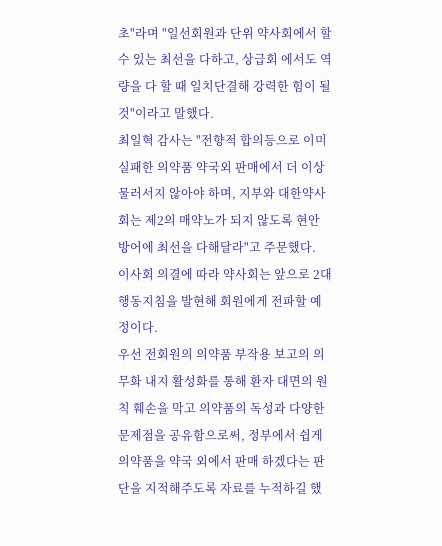초"라며 "일선회원과 단위 약사회에서 할 수 있는 최선을 다하고, 상급회 에서도 역량을 다 할 때 일치단결해 강력한 힘이 될 것"이라고 말했다.
최일혁 감사는 "전향적 합의등으로 이미 실패한 의약품 약국외 판매에서 더 이상 물러서지 않아야 하며, 지부와 대한약사회는 제2의 매약노가 되지 않도록 현안 방어에 최선을 다해달라"고 주문했다.
이사회 의결에 따라 약사회는 앞으로 2대 행동지침을 발현해 회원에게 전파할 예정이다.
우선 전회원의 의약품 부작용 보고의 의무화 내지 활성화를 통해 환자 대면의 원칙 훼손을 막고 의약품의 독성과 다양한 문제점을 공유함으로써, 정부에서 쉽게 의약품을 약국 외에서 판매 하겠다는 판단을 지적해주도록 자료를 누적하길 했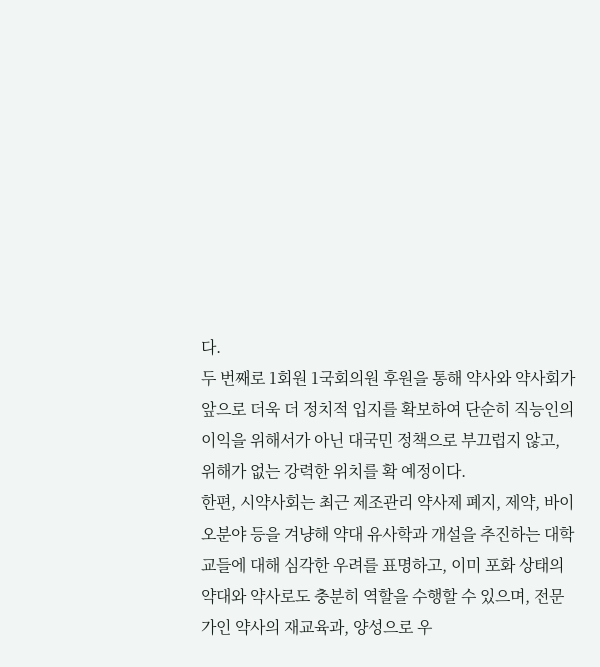다.
두 번째로 1회원 1국회의원 후원을 통해 약사와 약사회가 앞으로 더욱 더 정치적 입지를 확보하여 단순히 직능인의 이익을 위해서가 아닌 대국민 정책으로 부끄럽지 않고, 위해가 없는 강력한 위치를 확 예정이다.
한편, 시약사회는 최근 제조관리 약사제 폐지, 제약, 바이오분야 등을 겨냥해 약대 유사학과 개설을 추진하는 대학교들에 대해 심각한 우려를 표명하고, 이미 포화 상태의 약대와 약사로도 충분히 역할을 수행할 수 있으며, 전문가인 약사의 재교육과, 양성으로 우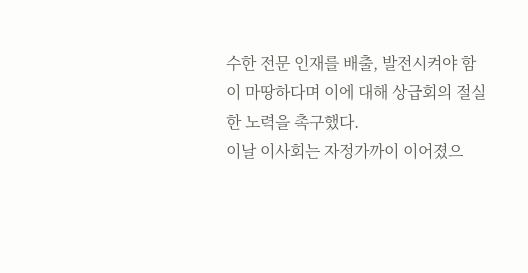수한 전문 인재를 배출, 발전시켜야 함이 마땅하다며 이에 대해 상급회의 절실한 노력을 촉구했다.
이날 이사회는 자정가까이 이어졌으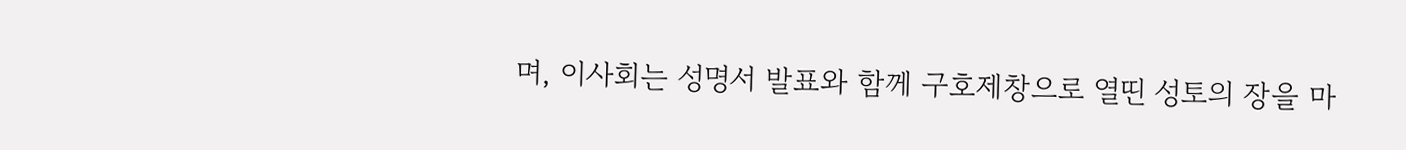며, 이사회는 성명서 발표와 함께 구호제창으로 열띤 성토의 장을 마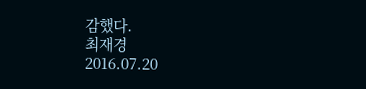감했다.
최재경
2016.07.20